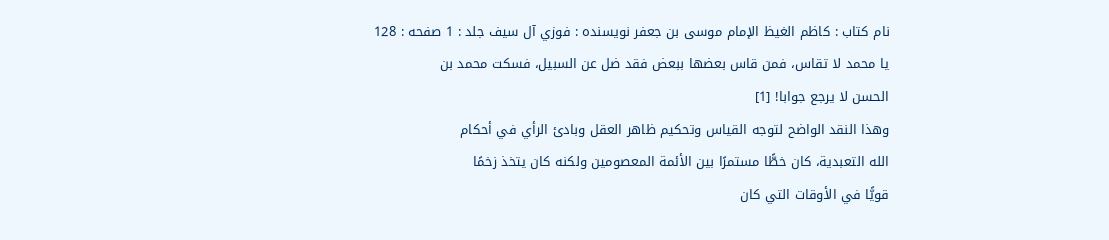نام کتاب : كاظم الغيظ الإمام موسى بن جعفر نویسنده : فوزي آل سيف جلد : 1 صفحه : 128
يا محمد لا تقاس، فمن قاس بعضها ببعض فقد ضل عن السبيل، فسكت محمد بن
الحسن لا يرجع جوابا! [1]
وهذا النقد الواضح لتوجه القياس وتحكيم ظاهر العقل وبادئ الرأي في أحكام
الله التعبدية، كان خطًّا مستمرًا بين الأئمة المعصومين ولكنه كان يتخذ زخمًا
قويًّا في الأوقات التي كان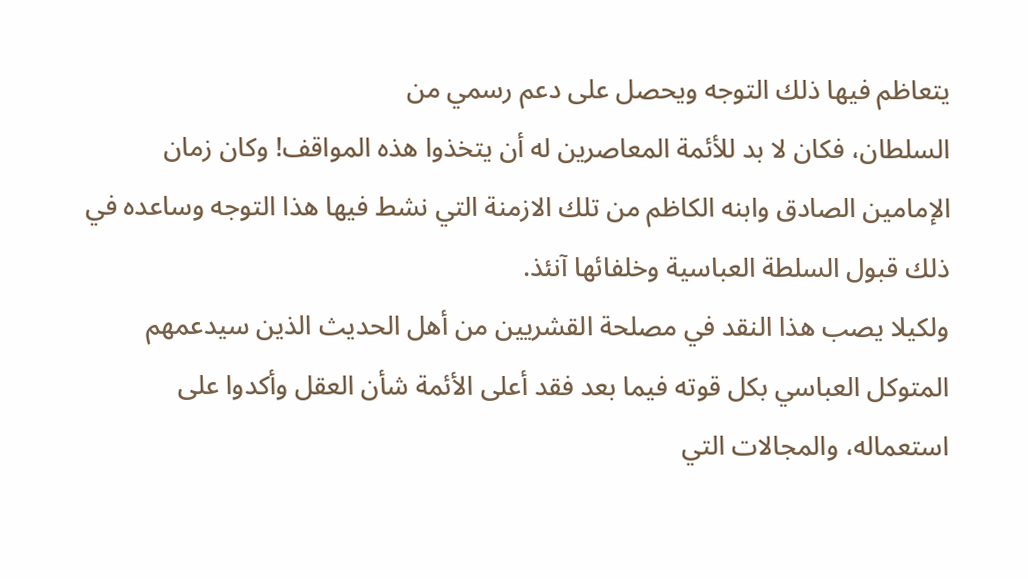يتعاظم فيها ذلك التوجه ويحصل على دعم رسمي من
السلطان، فكان لا بد للأئمة المعاصرين له أن يتخذوا هذه المواقف! وكان زمان
الإمامين الصادق وابنه الكاظم من تلك الازمنة التي نشط فيها هذا التوجه وساعده في
ذلك قبول السلطة العباسية وخلفائها آنئذ.
ولكيلا يصب هذا النقد في مصلحة القشريين من أهل الحديث الذين سيدعمهم
المتوكل العباسي بكل قوته فيما بعد فقد أعلى الأئمة شأن العقل وأكدوا على
استعماله، والمجالات التي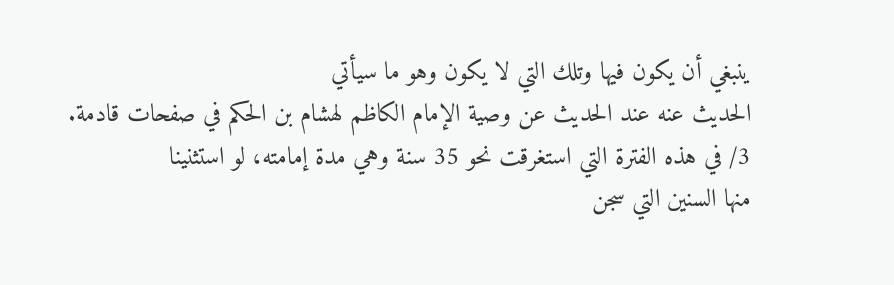ينبغي أن يكون فيها وتلك التي لا يكون وهو ما سيأتي
الحديث عنه عند الحديث عن وصية الإمام الكاظم لهشام بن الحكم في صفحات قادمة.
3/ في هذه الفترة التي استغرقت نحو 35 سنة وهي مدة إمامته، لو استثنينا
منها السنين التي سجن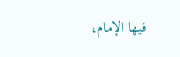فيها الإمام،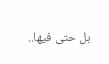بل حتى فيها..